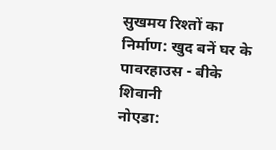सुखमय रिश्तों का निर्माण: खुद बनें घर के पावरहाउस - बीके शिवानी
नोएडा: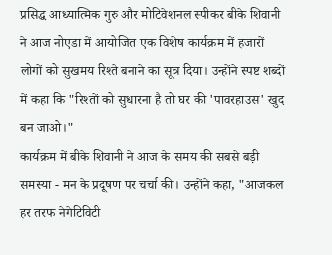प्रसिद्ध आध्यात्मिक गुरु और मोटिवेशनल स्पीकर बीके शिवानी ने आज नोएडा में आयोजित एक विशेष कार्यक्रम में हजारों लोगों को सुखमय रिश्ते बनाने का सूत्र दिया। उन्होंने स्पष्ट शब्दों में कहा कि "रिश्तों को सुधारना है तो घर की 'पावरहाउस' खुद बन जाओ।"
कार्यक्रम में बीके शिवानी ने आज के समय की सबसे बड़ी समस्या - मन के प्रदूषण पर चर्चा की। उन्होंने कहा, "आजकल हर तरफ नेगेटिविटी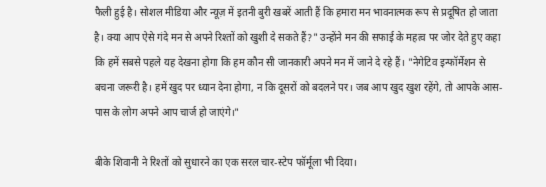फैली हुई है। सोशल मीडिया और न्यूज़ में इतनी बुरी खबरें आती हैं कि हमारा मन भावनात्मक रूप से प्रदूषित हो जाता है। क्या आप ऐसे गंदे मन से अपने रिश्तों को खुशी दे सकते हैं?" उन्होंने मन की सफाई के महत्व पर जोर देते हुए कहा कि हमें सबसे पहले यह देखना होगा कि हम कौन सी जानकारी अपने मन में जाने दे रहे हैं। "नेगेटिव इन्फॉर्मेशन से बचना जरूरी है। हमें खुद पर ध्यान देना होगा, न कि दूसरों को बदलने पर। जब आप खुद खुश रहेंगे, तो आपके आस-पास के लोग अपने आप चार्ज हो जाएंगे।"

बीके शिवानी ने रिश्तों को सुधारने का एक सरल चार-स्टेप फॉर्मूला भी दिया।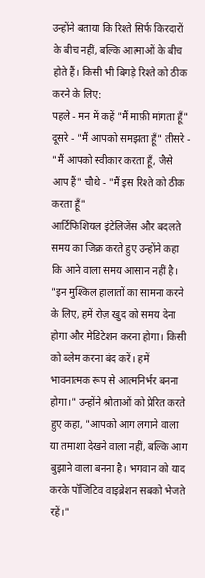उन्होंने बताया कि रिश्ते सिर्फ किरदारों के बीच नहीं, बल्कि आत्माओं के बीच होते हैं। किसी भी बिगड़े रिश्ते को ठीक करने के लिए:
पहले - मन में कहें "मैं माफ़ी मांगता हूँ" दूसरे - "मैं आपको समझता हूँ" तीसरे - "मैं आपको स्वीकार करता हूँ, जैसे आप हैं" चौथे - "मैं इस रिश्ते को ठीक करता हूँ"
आर्टिफिशियल इंटेलिजेंस और बदलते समय का जिक्र करते हुए उन्होंने कहा कि आने वाला समय आसान नहीं है। "इन मुश्किल हालातों का सामना करने के लिए, हमें रोज़ खुद को समय देना होगा और मेडिटेशन करना होगा। किसी को ब्लेम करना बंद करें। हमें भावनात्मक रूप से आत्मनिर्भर बनना होगा।" उन्होंने श्रोताओं को प्रेरित करते हुए कहा, "आपको आग लगाने वाला या तमाशा देखने वाला नहीं, बल्कि आग बुझाने वाला बनना है। भगवान को याद करके पॉजिटिव वाइब्रेशन सबको भेजते रहें।"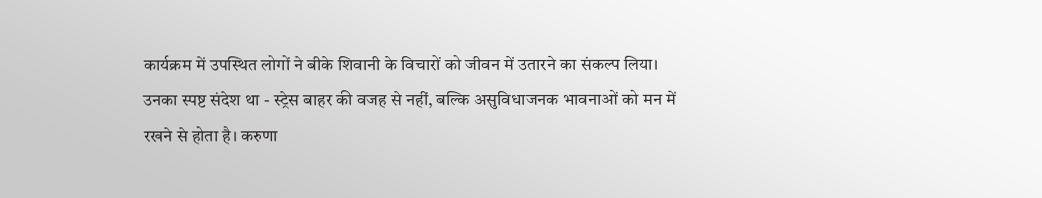कार्यक्रम में उपस्थित लोगों ने बीके शिवानी के विचारों को जीवन में उतारने का संकल्प लिया। उनका स्पष्ट संदेश था - स्ट्रेस बाहर की वजह से नहीं, बल्कि असुविधाजनक भावनाओं को मन में रखने से होता है। करुणा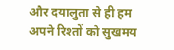और दयालुता से ही हम अपने रिश्तों को सुखमय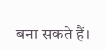बना सकते हैं।